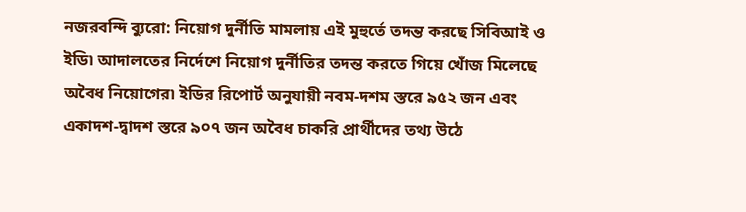নজরবন্দি ব্যুরো: নিয়োগ দুর্নীতি মামলায় এই মুহুর্তে তদন্ত করছে সিবিআই ও ইডি৷ আদালতের নির্দেশে নিয়োগ দুর্নীতির তদন্ত করতে গিয়ে খোঁজ মিলেছে অবৈধ নিয়োগের৷ ইডির রিপোর্ট অনুযায়ী নবম-দশম স্তরে ৯৫২ জন এবং একাদশ-দ্বাদশ স্তরে ৯০৭ জন অবৈধ চাকরি প্রার্থীদের তথ্য উঠে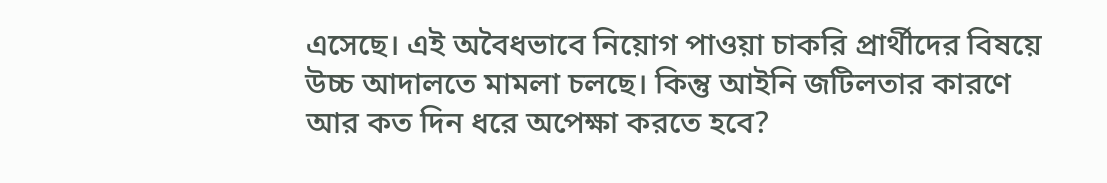এসেছে। এই অবৈধভাবে নিয়োগ পাওয়া চাকরি প্রার্থীদের বিষয়ে উচ্চ আদালতে মামলা চলছে। কিন্তু আইনি জটিলতার কারণে আর কত দিন ধরে অপেক্ষা করতে হবে?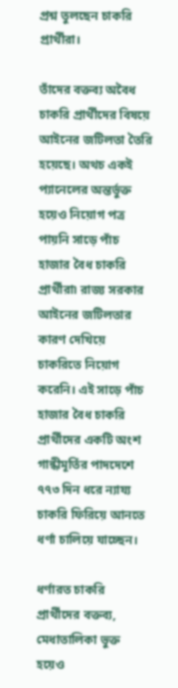প্রশ্ন তুলছেন চাকরি প্রার্থীরা।

তাঁদের বক্তব্য অবৈধ চাকরি প্রার্থীদের বিষয়ে আইনের জটিলতা তৈরি হয়েছে। অথচ একই প্যানেলের অন্তর্ভুক্ত হয়েও নিয়োগ পত্র পায়নি সাড়ে পাঁচ হাজার বৈধ চাকরি প্রার্থীরা৷ রাজ্য সরকার আইনের জটিলতার কারণ দেখিয়ে চাকরিতে নিয়োগ করেনি। এই সাড়ে পাঁচ হাজার বৈধ চাকরি প্রার্থীদের একটি অংশ গান্ধীমূর্তির পাদদেশে ৭৭৩ দিন ধরে ন্যায্য চাকরি ফিরিয়ে আনতে ধর্ণা চালিয়ে যাচ্ছেন।

ধর্ণারত চাকরি প্রার্থীদের বক্তব্য, মেধাতালিকা ভুক্ত হয়েও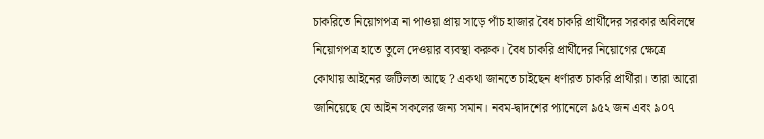চাকরিতে নিয়োগপত্র না পাওয়া প্রায় সাড়ে পাঁচ হাজার বৈধ চাকরি প্রার্থীদের সরকার অবিলম্বে নিয়োগপত্র হাতে তুলে দেওয়ার ব্যবস্থা করুক। বৈধ চাকরি প্রার্থীদের নিয়োগের ক্ষেত্রে কোথায় আইনের জটিলতা আছে ? একথা জানতে চাইছেন ধর্ণারত চাকরি প্রার্থীরা। তারা আরো জানিয়েছে যে আইন সকলের জন্য সমান। নবম-দ্বাদশের প্যানেলে ৯৫২ জন এবং ৯০৭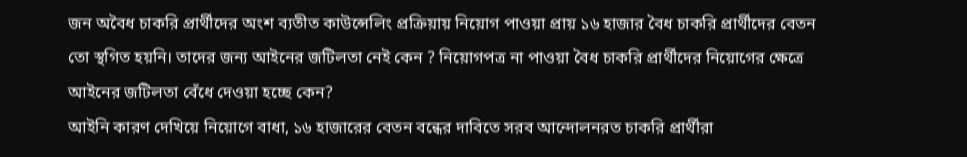জন অবৈধ চাকরি প্রার্থীদের অংশ ব্যতীত কাউন্সেলিং প্রক্রিয়ায় নিয়োগ পাওয়া প্রায় ১৬ হাজার বৈধ চাকরি প্রার্থীদের বেতন তো স্থগিত হয়নি। তাদের জন্য আইনের জটিলতা নেই কেন ? নিয়োগপত্র না পাওয়া বৈধ চাকরি প্রার্থীদের নিয়োগের ক্ষেত্রে আইনের জটিলতা বেঁধে দেওয়া হচ্ছে কেন?
আইনি কারণ দেখিয়ে নিয়োগে বাধা, ১৬ হাজারের বেতন বন্ধের দাবিতে সরব আন্দোলনরত চাকরি প্রার্থীরা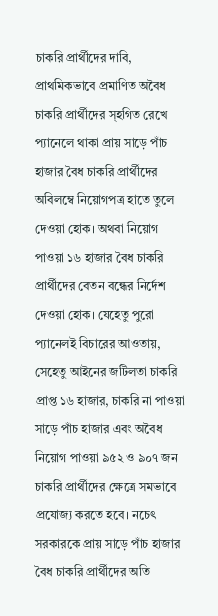চাকরি প্রার্থীদের দাবি, প্রাথমিকভাবে প্রমাণিত অবৈধ চাকরি প্রার্থীদের স্হগিত রেখে প্যানেলে থাকা প্রায় সাড়ে পাঁচ হাজার বৈধ চাকরি প্রার্থীদের অবিলম্বে নিয়োগপত্র হাতে তুলে দেওয়া হোক। অথবা নিয়োগ পাওয়া ১৬ হাজার বৈধ চাকরি প্রার্থীদের বেতন বন্ধের নির্দেশ দেওয়া হোক। যেহেতু পুরো প্যানেলই বিচারের আওতায়, সেহেতু আইনের জটিলতা চাকরি প্রাপ্ত ১৬ হাজার, চাকরি না পাওয়া সাড়ে পাঁচ হাজার এবং অবৈধ নিয়োগ পাওয়া ৯৫২ ও ৯০৭ জন চাকরি প্রার্থীদের ক্ষেত্রে সমভাবে প্রযোজ্য করতে হবে। নচেৎ সরকারকে প্রায় সাড়ে পাঁচ হাজার বৈধ চাকরি প্রার্থীদের অতি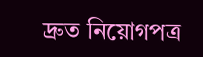দ্রুত নিয়োগপত্র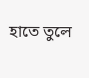হাতে তুলে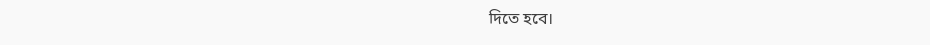দিতে হবে।